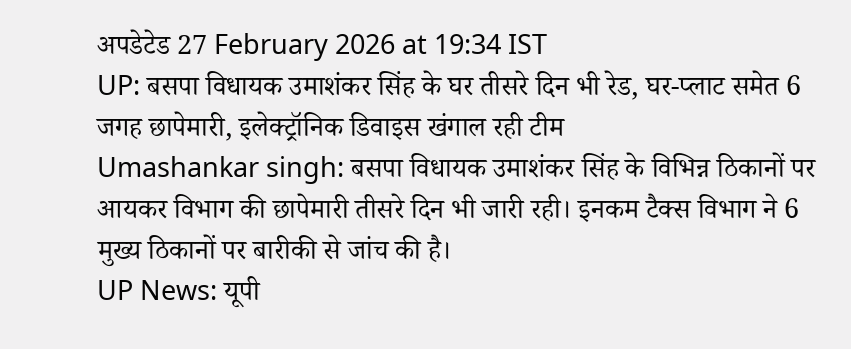अपडेटेड 27 February 2026 at 19:34 IST
UP: बसपा विधायक उमाशंकर सिंह के घर तीसरे दिन भी रेड, घर-प्लाट समेत 6 जगह छापेमारी, इलेक्ट्रॉनिक डिवाइस खंगाल रही टीम
Umashankar singh: बसपा विधायक उमाशंकर सिंह के विभिन्न ठिकानों पर आयकर विभाग की छापेमारी तीसरे दिन भी जारी रही। इनकम टैक्स विभाग ने 6 मुख्य ठिकानों पर बारीकी से जांच की है।
UP News: यूपी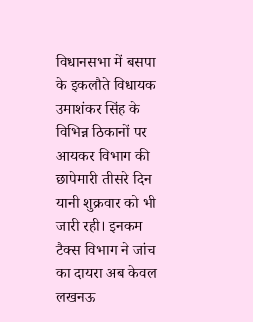विधानसभा में बसपा के इकलौते विधायक उमाशंकर सिंह के विभिन्न ठिकानों पर आयकर विभाग की छापेमारी तीसरे दिन यानी शुक्रवार को भी जारी रही। इनकम टैक्स विभाग ने जांच का दायरा अब केवल लखनऊ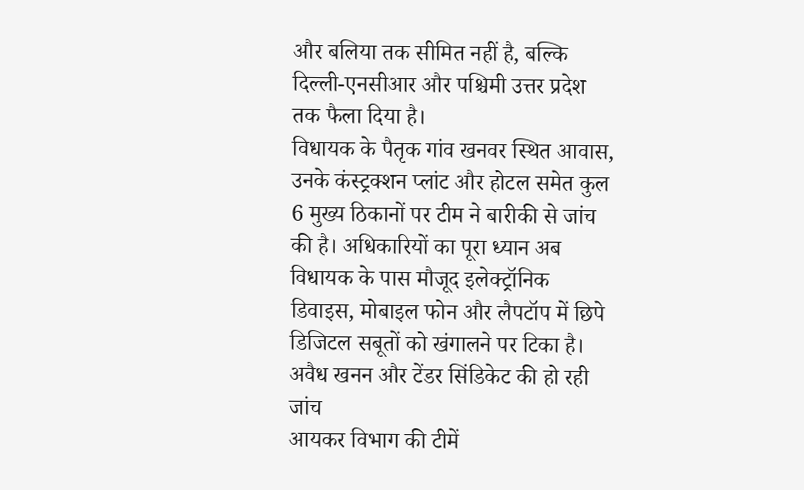और बलिया तक सीमित नहीं है, बल्कि दिल्ली-एनसीआर और पश्चिमी उत्तर प्रदेश तक फैला दिया है।
विधायक के पैतृक गांव खनवर स्थित आवास, उनके कंस्ट्रक्शन प्लांट और होटल समेत कुल 6 मुख्य ठिकानों पर टीम ने बारीकी से जांच की है। अधिकारियों का पूरा ध्यान अब विधायक के पास मौजूद इलेक्ट्रॉनिक डिवाइस, मोबाइल फोन और लैपटॉप में छिपे डिजिटल सबूतों को खंगालने पर टिका है।
अवैध खनन और टेंडर सिंडिकेट की हो रही जांच
आयकर विभाग की टीमें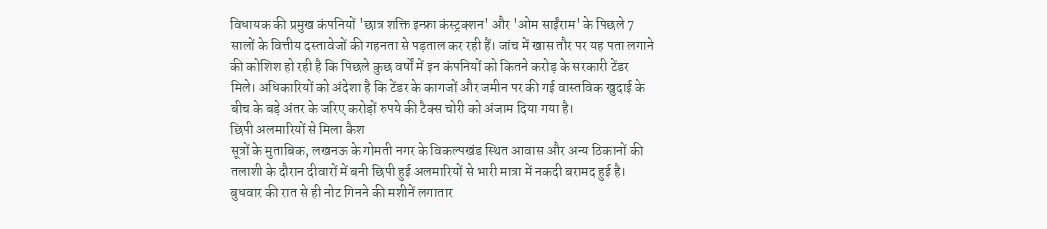विधायक की प्रमुख कंपनियों 'छात्र शक्ति इन्फ्रा कंस्ट्रक्शन' और 'ओम साईंराम' के पिछले 7 सालों के वित्तीय दस्तावेजों की गहनता से पड़ताल कर रही हैं। जांच में खास तौर पर यह पता लगाने की कोशिश हो रही है कि पिछले कुछ वर्षों में इन कंपनियों को कितने करोड़ के सरकारी टेंडर मिले। अधिकारियों को अंदेशा है कि टेंडर के कागजों और जमीन पर की गई वास्तविक खुदाई के बीच के बड़े अंतर के जरिए करोड़ों रुपये की टैक्स चोरी को अंजाम दिया गया है।
छिपी अलमारियों से मिला कैश
सूत्रों के मुताबिक, लखनऊ के गोमती नगर के विकल्पखंड स्थित आवास और अन्य ठिकानों की तलाशी के दौरान दीवारों में बनी छिपी हुई अलमारियों से भारी मात्रा में नकदी बरामद हुई है। बुधवार की रात से ही नोट गिनने की मशीनें लगातार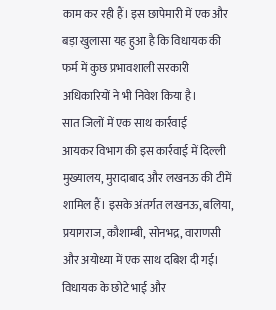काम कर रही हैं। इस छापेमारी में एक और बड़ा खुलासा यह हुआ है कि विधायक की फर्म में कुछ प्रभावशाली सरकारी अधिकारियों ने भी निवेश किया है।
सात जिलों में एक साथ कार्रवाई
आयकर विभाग की इस कार्रवाई में दिल्ली मुख्यालय, मुरादाबाद और लखनऊ की टीमें शामिल हैं। इसके अंतर्गत लखनऊ, बलिया, प्रयागराज, कौशाम्बी, सोनभद्र, वाराणसी और अयोध्या में एक साथ दबिश दी गई। विधायक के छोटे भाई और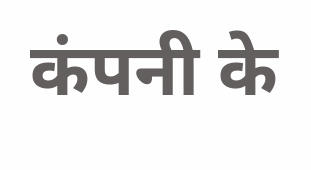कंपनी के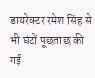डायरेक्टर रमेश सिंह से भी घंटों पूछताछ की गई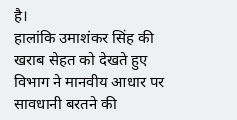है।
हालांकि उमाशंकर सिंह की खराब सेहत को देखते हुए विभाग ने मानवीय आधार पर सावधानी बरतने की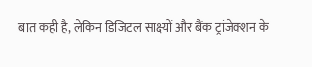बात कही है, लेकिन डिजिटल साक्ष्यों और बैंक ट्रांजेक्शन के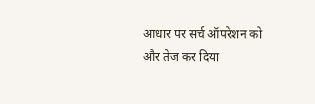आधार पर सर्च ऑपरेशन को और तेज कर दिया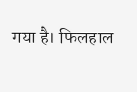गया है। फिलहाल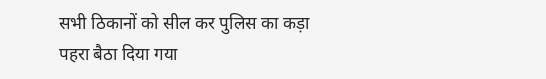सभी ठिकानों को सील कर पुलिस का कड़ा पहरा बैठा दिया गया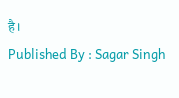है।
Published By : Sagar Singh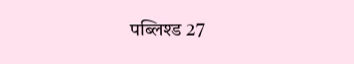पब्लिश्ड 27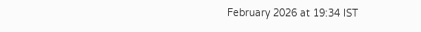February 2026 at 19:34 IST